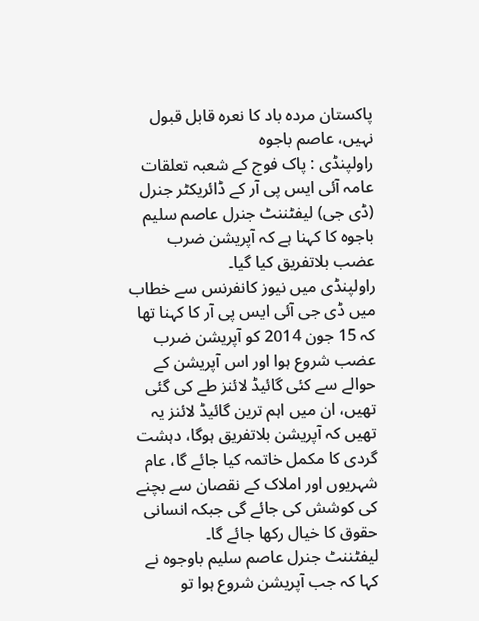پاکستان مردہ باد کا نعرہ قابل قبول نہیں، عاصم باجوہ
راولپنڈی : پاک فوج کے شعبہ تعلقات عامہ آئی ایس پی آر کے ڈائریکٹر جنرل (ڈی جی) لیفٹننٹ جنرل عاصم سلیم باجوہ کا کہنا ہے کہ آپریشن ضرب عضب بلاتفریق کیا گیا۔
راولپنڈی میں نیوز کانفرنس سے خطاب میں ڈی جی آئی ایس پی آر کا کہنا تھا کہ 15 جون 2014 کو آپریشن ضرب عضب شروع ہوا اور اس آپریشن کے حوالے سے کئی گائیڈ لائنز طے کی گئی تھیں، ان میں اہم ترین گائیڈ لائنز یہ تھیں کہ آپریشن بلاتفریق ہوگا، دہشت گردی کا مکمل خاتمہ کیا جائے گا، عام شہریوں اور املاک کے نقصان سے بچنے کی کوشش کی جائے گی جبکہ انسانی حقوق کا خیال رکھا جائے گا۔
لیفٹننٹ جنرل عاصم سلیم باوجوہ نے کہا کہ جب آپریشن شروع ہوا تو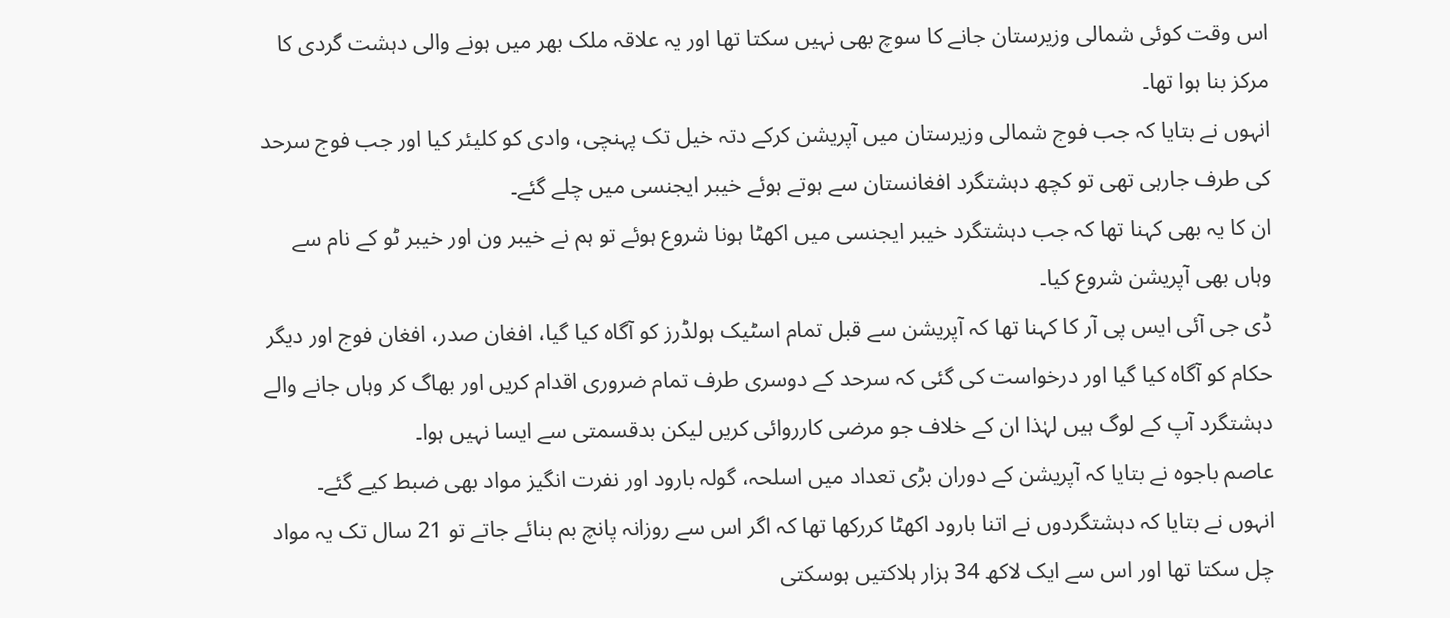اس وقت کوئی شمالی وزیرستان جانے کا سوچ بھی نہیں سکتا تھا اور یہ علاقہ ملک بھر میں ہونے والی دہشت گردی کا مرکز بنا ہوا تھا۔
انہوں نے بتایا کہ جب فوج شمالی وزیرستان میں آپریشن کرکے دتہ خیل تک پہنچی، وادی کو کلیئر کیا اور جب فوج سرحد کی طرف جارہی تھی تو کچھ دہشتگرد افغانستان سے ہوتے ہوئے خیبر ایجنسی میں چلے گئے۔
ان کا یہ بھی کہنا تھا کہ جب دہشتگرد خیبر ایجنسی میں اکھٹا ہونا شروع ہوئے تو ہم نے خیبر ون اور خیبر ٹو کے نام سے وہاں بھی آپریشن شروع کیا۔
ڈی جی آئی ایس پی آر کا کہنا تھا کہ آپریشن سے قبل تمام اسٹیک ہولڈرز کو آگاہ کیا گیا، افغان صدر، افغان فوج اور دیگر حکام کو آگاہ کیا گیا اور درخواست کی گئی کہ سرحد کے دوسری طرف تمام ضروری اقدام کریں اور بھاگ کر وہاں جانے والے دہشتگرد آپ کے لوگ ہیں لہٰذا ان کے خلاف جو مرضی کارروائی کریں لیکن بدقسمتی سے ایسا نہیں ہوا۔
عاصم باجوہ نے بتایا کہ آپریشن کے دوران بڑی تعداد میں اسلحہ، گولہ بارود اور نفرت انگیز مواد بھی ضبط کیے گئے۔
انہوں نے بتایا کہ دہشتگردوں نے اتنا بارود اکھٹا کررکھا تھا کہ اگر اس سے روزانہ پانچ بم بنائے جاتے تو 21 سال تک یہ مواد چل سکتا تھا اور اس سے ایک لاکھ 34 ہزار ہلاکتیں ہوسکتی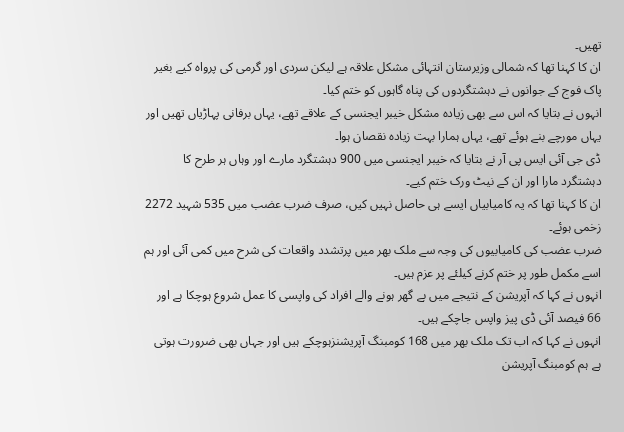تھیں۔
ان کا کہنا تھا کہ شمالی وزیرستان انتہائی مشکل علاقہ ہے لیکن سردی اور گرمی کی پرواہ کیے بغیر پاک فوج کے جوانوں نے دہشتگردوں کی پناہ گاہوں کو ختم کیا۔
انہوں نے بتایا کہ اس سے بھی زیادہ مشکل خیبر ایجنسی کے علاقے تھے، یہاں برفانی پہاڑیاں تھیں اور یہاں مورچے بنے ہوئے تھے، یہاں ہمارا بہت زیادہ نقصان ہوا۔
ڈی جی آئی ایس پی آر نے بتایا کہ خیبر ایجنسی میں 900 دہشتگرد مارے اور وہاں ہر طرح کا دہشتگرد مارا اور ان کے نیٹ ورک ختم کیے۔
ان کا کہنا تھا کہ یہ کامیابیاں ایسے ہی حاصل نہیں کیں، صرف ضرب عضب میں 535 شہید 2272 زخمی ہوئے۔
ضرب عضب کی کامیابیوں کی وجہ سے ملک بھر میں پرتشدد واقعات کی شرح میں کمی آئی اور ہم اسے مکمل طور پر ختم کرنے کیلئے پر عزم ہیں۔
انہوں نے کہا کہ آپریشن کے نتیجے میں بے گھر ہونے والے افراد کی واپسی کا عمل شروع ہوچکا ہے اور 66 فیصد آئی ڈی پیز واپس جاچکے ہیں۔
انہوں نے کہا کہ اب تک ملک بھر میں 168 کومبنگ آپریشنزہوچکے ہیں اور جہاں بھی ضرورت ہوتی ہے ہم کومبنگ آپریشن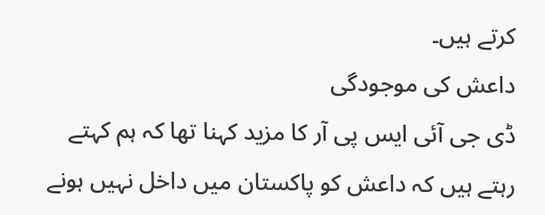کرتے ہیں۔
داعش کی موجودگی
ڈی جی آئی ایس پی آر کا مزید کہنا تھا کہ ہم کہتے رہتے ہیں کہ داعش کو پاکستان میں داخل نہیں ہونے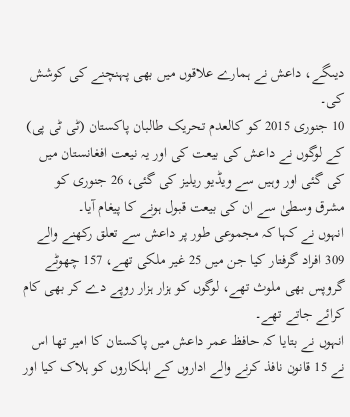دیںگے، داعش نے ہمارے علاقوں میں بھی پہنچنے کی کوشش کی۔
10 جنوری 2015 کو کالعدم تحریک طالبان پاکستان (ٹی ٹی پی) کے لوگوں نے داعش کی بیعت کی اور یہ نیعت افغانستان میں کی گئی اور وہیں سے ویڈیو ریلیز کی گئی، 26 جنوری کو مشرق وسطیٰ سے ان کی بیعت قبول ہونے کا پیغام آیا۔
انہوں نے کہا کہ مجموعی طور پر داعش سے تعلق رکھنے والے 309 افراد گرفتار کیا جن میں 25 غیر ملکی تھے، 157 چھوٹے گروپس بھی ملوث تھے، لوگوں کو ہزار ہزار روپے دے کر بھی کام کرائے جاتے تھے۔
انہوں نے بتایا کہ حافظ عمر داعش میں پاکستان کا امیر تھا اس نے 15 قانون نافذ کرنے والے اداروں کے اہلکاروں کو ہلاک کیا اور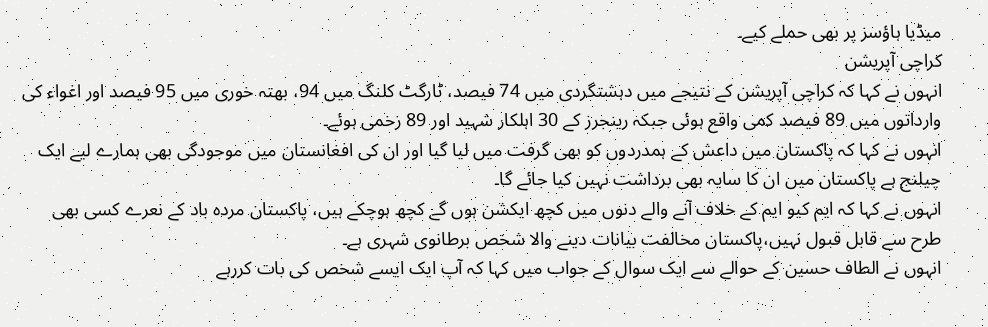میڈیا ہاؤسز پر بھی حملے کیے۔
کراچی آپریشن
انہوں نے کہا کہ کراچی آپریشن کے نتیجے میں دہشتگردی میں 74 فیصد، ٹارگٹ کلنگ میں 94، بھتہ خوری میں 95 فیصد اور اغواء کی وارداتوں میں 89 فیصد کمی واقع ہوئی جبکہ رینجرز کے 30 اہلکار شہید اور 89 زخمی ہوئے۔
انہوں نے کہا کہ پاکستان میں داعش کے ہمدردوں کو بھی گرفت میں لیا گیا اور ان کی افغانستان میں موجودگی بھی ہمارے لیے ایک چیلنج ہے پاکستان میں ان کا سایہ بھی برداشت نہیں کیا جائے گا۔
انہوں نے کہا کہ ایم کیو ایم کے خلاف آنے والے دنوں میں کچھ ایکشن ہوں گے کچھ ہوچکے ہیں، پاکستان مردہ باد کے نعرے کسی بھی طرح سے قابل قبول نہیں،پاکستان مخالفت بیانات دینے والا شخص برطانوی شہری ہے۔
انہوں نے الطاف حسین کے حوالے سے ایک سوال کے جواب میں کہا کہ آپ ایک ایسے شخص کی بات کررہے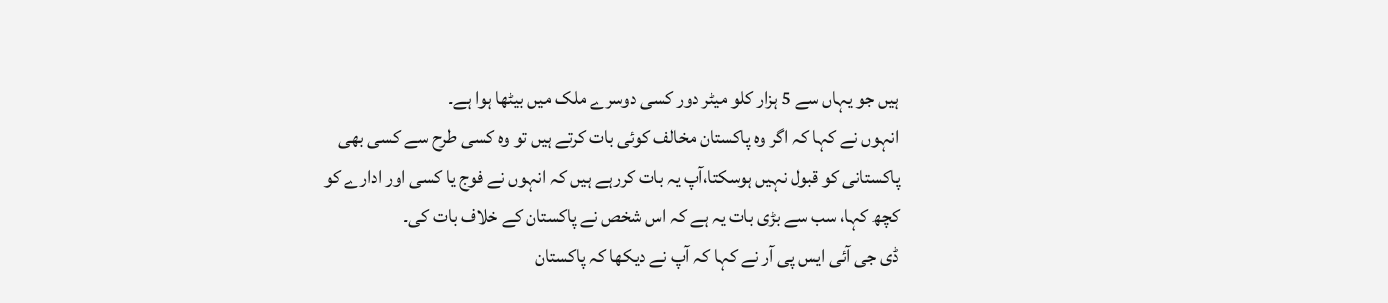ہیں جو یہاں سے 5 ہزار کلو میٹر دور کسی دوسرے ملک میں بیٹھا ہوا ہے۔
انہوں نے کہا کہ اگر وہ پاکستان مخالف کوئی بات کرتے ہیں تو وہ کسی طرح سے کسی بھی پاکستانی کو قبول نہیں ہوسکتا،آپ یہ بات کررہے ہیں کہ انہوں نے فوج یا کسی اور ادارے کو کچھ کہا، سب سے بڑی بات یہ ہے کہ اس شخص نے پاکستان کے خلاف بات کی۔
ڈی جی آئی ایس پی آر نے کہا کہ آپ نے دیکھا کہ پاکستان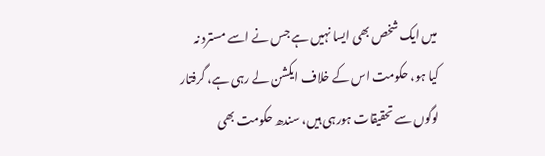میں ایک شخص بھی ایسا نہیں ہے جس نے اسے مسترد نہ کیا ہو، حکومت اس کے خلاف ایکشن لے رہی ہے، گرفتار لوگوں سے تحقیقات ہورہی ہیں، سندھ حکومت بھی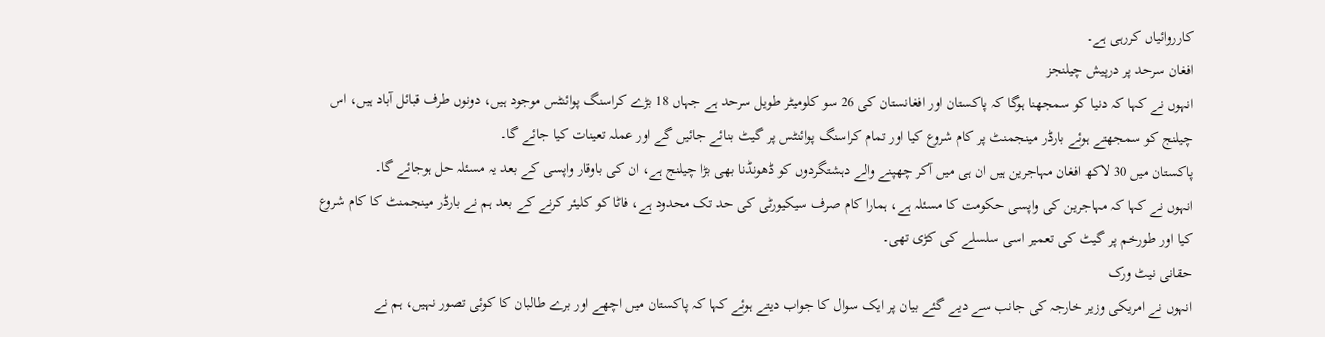کارروائیاں کررہی ہے۔
افغان سرحد پر درپیش چیلنجز
انہوں نے کہا کہ دنیا کو سمجھنا ہوگا کہ پاکستان اور افغانستان کی 26 سو کلومیٹر طویل سرحد ہے جہاں 18 بڑے کراسنگ پوائنٹس موجود ہیں، دونوں طرف قبائل آباد ہیں، اس چیلنج کو سمجھتے ہوئے بارڈر مینجمنٹ پر کام شروع کیا اور تمام کراسنگ پوائنٹس پر گیٹ بنائے جائیں گے اور عملہ تعینات کیا جائے گا۔
پاکستان میں 30 لاکھ افغان مہاجرین ہیں ان ہی میں آکر چھپنے والے دہشتگردوں کو ڈھونڈنا بھی بڑا چیلنج ہے، ان کی باوقار واپسی کے بعد یہ مسئلہ حل ہوجائے گا۔
انہوں نے کہا کہ مہاجرین کی واپسی حکومت کا مسئلہ ہے، ہمارا کام صرف سیکیورٹی کی حد تک محدود ہے، فاٹا کو کلیئر کرنے کے بعد ہم نے بارڈر مینجمنٹ کا کام شروع کیا اور طورخم پر گیٹ کی تعمیر اسی سلسلے کی کڑی تھی۔
حقانی نیٹ ورک
انہوں نے امریکی وزیر خارجہ کی جانب سے دیے گئے بیان پر ایک سوال کا جواب دیتے ہوئے کہا کہ پاکستان میں اچھے اور برے طالبان کا کوئی تصور نہیں، ہم نے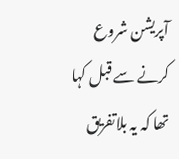آپریشن شروع کرنے سے قبل کہا تھا کہ یہ بلاتفریق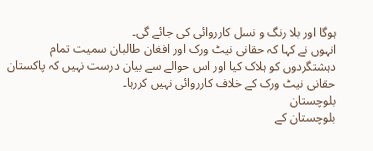ہوگا اور بلا رنگ و نسل کارروائی کی جائے گی۔
انہوں نے کہا کہ حقانی نیٹ ورک اور افغان طالبان سمیت تمام دہشتگردوں کو ہلاک کیا اور اس حوالے سے بیان درست نہیں کہ پاکستان حقانی نیٹ ورک کے خلاف کارروائی نہیں کررہا۔
بلوچستان
بلوچستان کے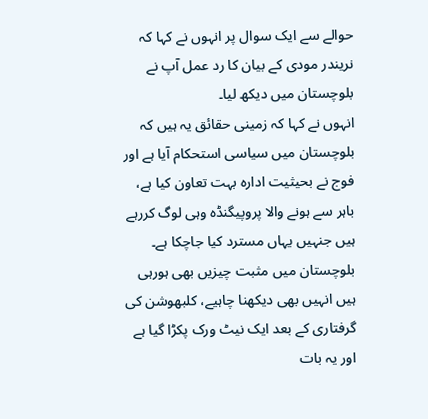حوالے سے ایک سوال پر انہوں نے کہا کہ نریندر مودی کے بیان کا رد عمل آپ نے بلوچستان میں دیکھ لیا۔
انہوں نے کہا کہ زمینی حقائق یہ ہیں کہ بلوچستان میں سیاسی استحکام آیا ہے اور فوج نے بحیثیت ادارہ بہت تعاون کیا ہے، باہر سے ہونے والا پروپیگنڈہ وہی لوگ کررہے ہیں جنہیں یہاں مسترد کیا جاچکا ہے۔
بلوچستان میں مثبت چیزیں بھی ہورہی ہیں انہیں بھی دیکھنا چاہیے، کلبھوشن کی گرفتاری کے بعد ایک نیٹ ورک پکڑا گیا ہے اور یہ بات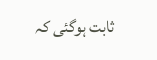ثابت ہوگئی کہ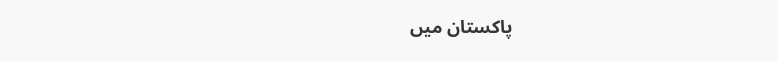پاکستان میں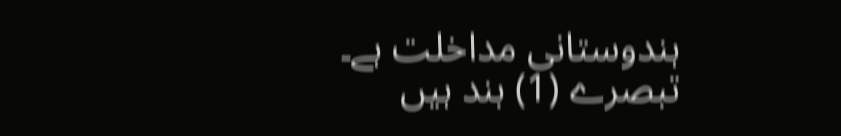ہندوستانی مداخلت ہے۔
تبصرے (1) بند ہیں